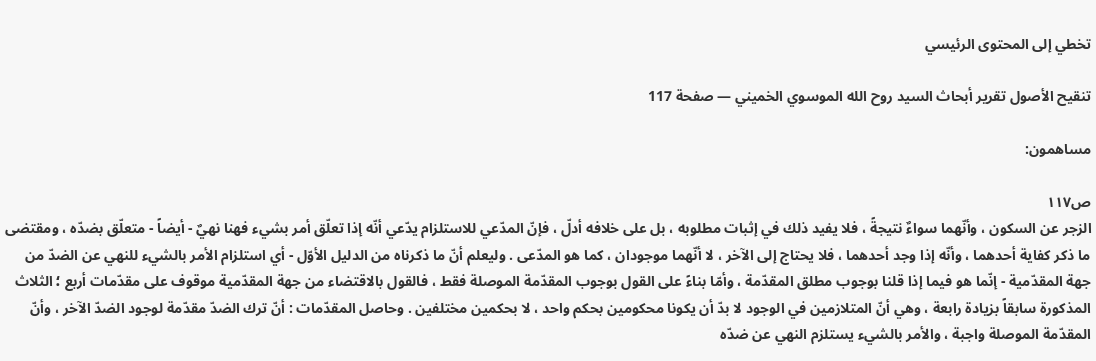تخطي إلى المحتوى الرئيسي

تنقيح الأصول تقرير أبحاث السيد روح الله الموسوي الخميني — صفحة 117

مساهمون:

ص١١٧
الزجر عن السكون ، وأنّهما سواءٌ نتيجةً ، فلا يفيد ذلك في إثبات مطلوبه ، بل على خلافه أدلّ ، فإنّ المدّعي للاستلزام يدّعي أنّه إذا تعلّق أمر بشيء فهنا نهيٌ - أيضاً - متعلّق بضدّه ، ومقتضى ما ذكر كفاية أحدهما ، وأنّه إذا وجد أحدهما ، فلا يحتاج إلى الآخر ، لا أنّهما موجودان ، كما هو المدّعى . وليعلم أنّ ما ذكرناه من الدليل الأوّل - أي استلزام الأمر بالشيء للنهي عن الضدّ من جهة المقدّمية - إنّما هو فيما إذا قلنا بوجوب مطلق المقدّمة ، وأمّا بناءً على القول بوجوب المقدّمة الموصلة فقط ، فالقول بالاقتضاء من جهة المقدّمية موقوف على مقدّمات أربع ؛ الثلاث المذكورة سابقاً بزيادة رابعة ، وهي أنّ المتلازمين في الوجود لا بدّ أن يكونا محكومين بحكم واحد ، لا بحكمين مختلفين . وحاصل المقدّمات : أنّ ترك الضدّ مقدّمة لوجود الضدّ الآخر ، وأنّ المقدّمة الموصلة واجبة ، والأمر بالشيء يستلزم النهي عن ضدّه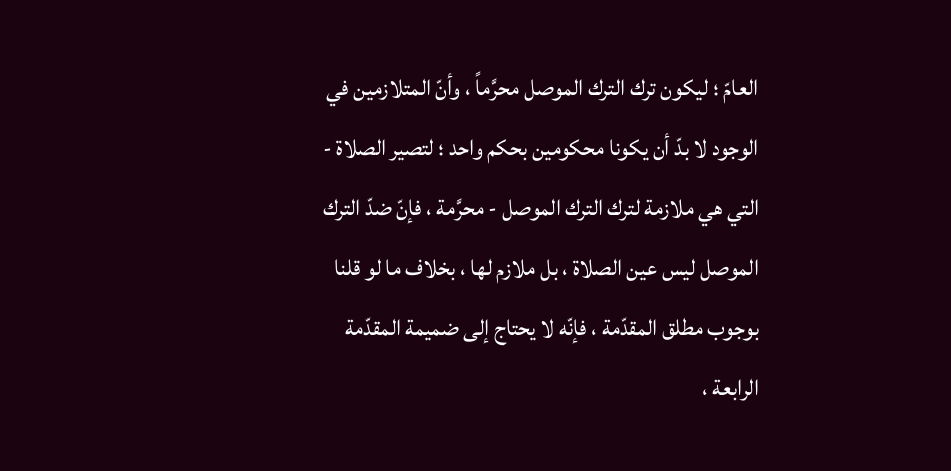العامّ ؛ ليكون ترك الترك الموصل محرَّماً ، وأنّ المتلازمين في الوجود لا بدّ أن يكونا محكومين بحكم واحد ؛ لتصير الصلاة - التي هي ملازمة لترك الترك الموصل - محرَّمة ، فإنّ ضدّ الترك الموصل ليس عين الصلاة ، بل ملازم لها ، بخلاف ما لو قلنا بوجوب مطلق المقدّمة ، فإنّه لا يحتاج إلى ضميمة المقدّمة الرابعة ،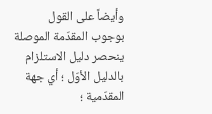وأيضاً على القول بوجوب المقدّمة الموصلة ينحصر دليل الاستلزام بالدليل الأوّل ؛ أي جهة المقدّمية ؛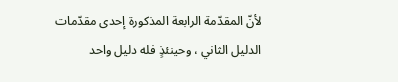لأنّ المقدّمة الرابعة المذكورة إحدى مقدّمات الدليل الثاني ، وحينئذٍ فله دليل واحد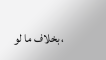، بخلاف ما لو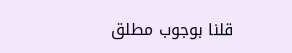قلنا بوجوب مطلق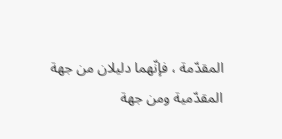المقدّمة ، فإنّهما دليلان من جهة المقدّمية ومن جهة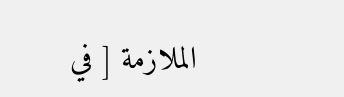الملازمة [ في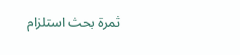ثمرة بحث استلزام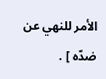الأمر للنهي عن ضدّه ] .